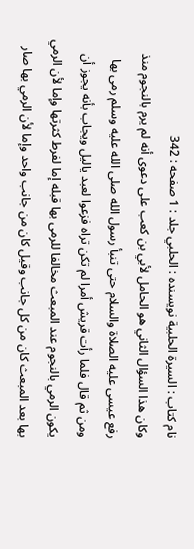نام کتاب : السيرة الحلبية نویسنده : الحلبي جلد : 1 صفحه : 342
وكان هذا السؤال الثاني هو الحامل لأبي بن كعب على دعوى أنه لم يرم بالنجوم منذ رفع عيسى عليه الصلاة والسلام حتى تنبأ رسول الله صلى الله عليه وسلم رمى بها ومن ثم قال فلما رأت قريش أمرا لم تكن تراه فزعوا لعبد ياليل ويجاب بأنه يجوز أن يكون الرمي بالنجوم عند المبعث مخالفا للرمى بها قبله إما لفرط كثرتها وإما لأن الرمي بها بعد المبعث كان من كل جانب وقيل كان من جانب واحد وإما لأن الرمي بها صار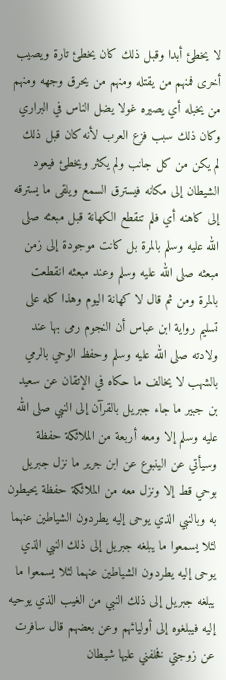لا يخطئ أبدا وقبل ذلك كان يخطئ تارة ويصيب أخرى فمنهم من يقتله ومنهم من يحرق وجهه ومنهم من يخبله أي يصيره غولا يضل الناس في البراري وكان ذلك سبب فزع العرب لأنه كان قبل ذلك لم يكن من كل جانب ولم يكثر ويخطئ فيعود الشيطان إلى مكانه فيسترق السمع ويلقى ما يسترقه إلى كاهنه أي فلم تنقطع الكهانة قبل مبعثه صلى الله عليه وسلم بالمرة بل كانت موجودة إلى زمن مبعثه صلى الله عليه وسلم وعند مبعثه انقطعت بالمرة ومن ثم قال لا كهانة اليوم وهذا كله على تسليم رواية ابن عباس أن النجوم رمى بها عند ولادته صلى الله عليه وسلم وحفظ الوحي بالرمي بالشهب لا يخالف ما حكاه في الإتقان عن سعيد بن جبير ما جاء جبريل بالقرآن إلى النبي صلى الله عليه وسلم إلا ومعه أربعة من الملائكة حفظة وسيأتي عن الينبوع عن ابن جرير ما نزل جبريل بوحي قط إلا ونزل معه من الملائكة حفظة يحيطون به وبالنبي الذي يوحى إليه يطردون الشياطين عنهما لئلا يسمعوا ما يبلغه جبريل إلى ذلك النبي الذي يوحى إليه يطردون الشياطين عنهما لئلا يسمعوا ما يبلغه جبريل إلى ذلك النبي من الغيب الذي يوحيه إليه فيبلغوه إلى أوليائهم وعن بعضهم قال سافرت عن زوجتي فخلفني عليها شيطان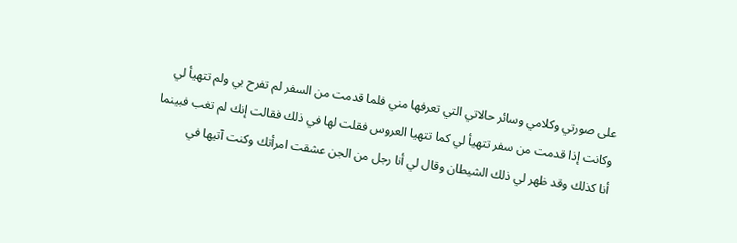على صورتي وكلامي وسائر حالاتي التي تعرفها مني فلما قدمت من السفر لم تفرح بي ولم تتهيأ لي وكانت إذا قدمت من سفر تتهيأ لي كما تتهيا العروس فقلت لها في ذلك فقالت إنك لم تغب فبينما أنا كذلك وقد ظهر لي ذلك الشيطان وقال لي أنا رجل من الجن عشقت امرأتك وكنت آتيها في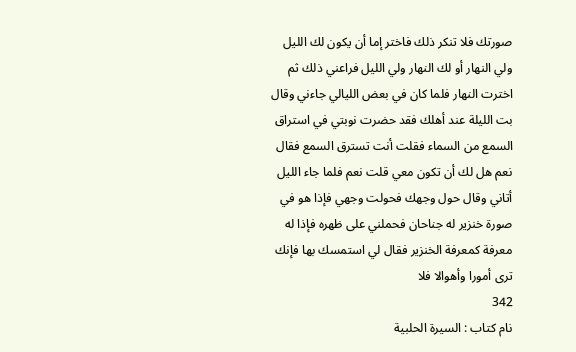صورتك فلا تنكر ذلك فاختر إما أن يكون لك الليل ولي النهار أو لك النهار ولي الليل فراعني ذلك ثم اخترت النهار فلما كان في بعض الليالي جاءني وقال بت الليلة عند أهلك فقد حضرت نوبتي في استراق السمع من السماء فقلت أنت تسترق السمع فقال نعم هل لك أن تكون معي قلت نعم فلما جاء الليل أتاني وقال حول وجهك فحولت وجهي فإذا هو في صورة خنزير له جناحان فحملني على ظهره فإذا له معرفة كمعرفة الخنزير فقال لي استمسك بها فإنك ترى أمورا وأهوالا فلا
342
نام کتاب : السيرة الحلبية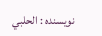نویسنده : الحلبي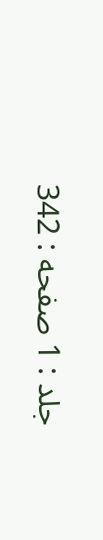جلد : 1 صفحه : 342